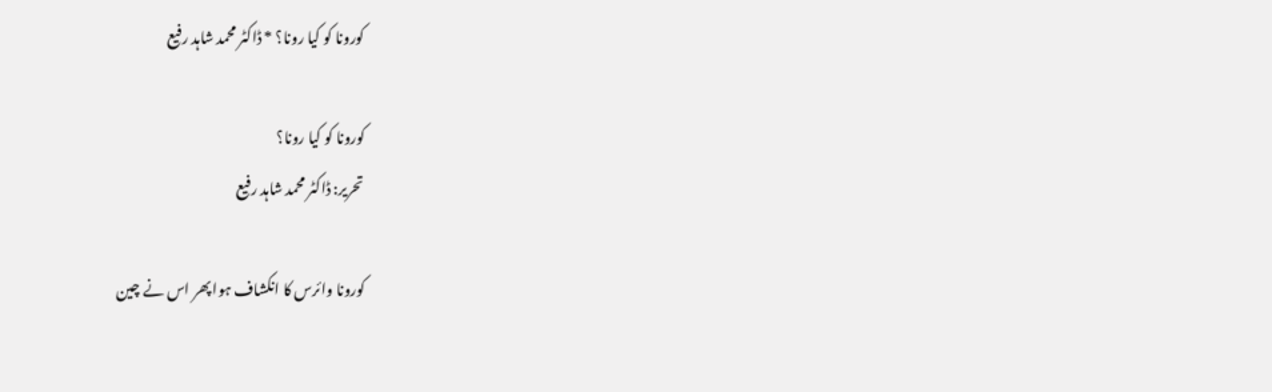کورونا کو کیا رونا؟ * ڈاکٹر محمد شاہد رفیع

کورونا کو کیا رونا؟
تحریر: ڈاکٹر محمد شاہد رفیع

کورونا وائرس کا انکشاف ہوا پھر اس نے چین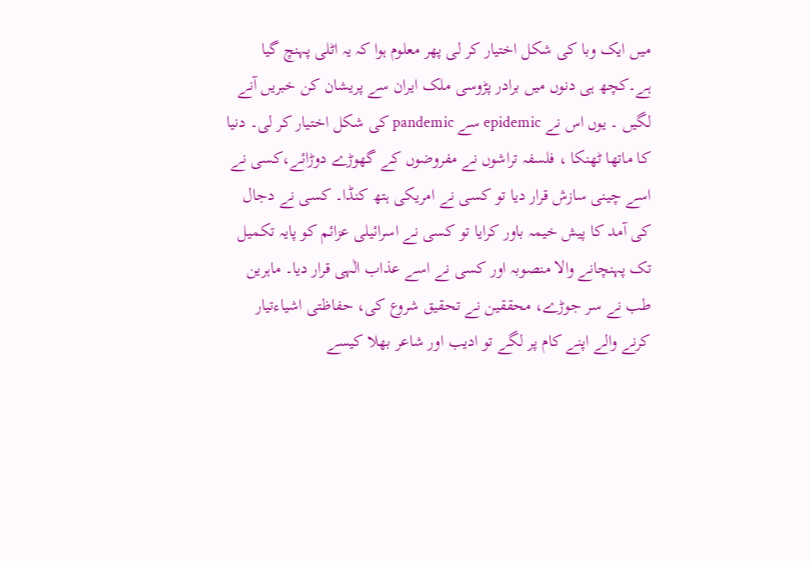میں ایک وبا کی شکل اختیار کر لی پھر معلوم ہوا کہ یہ اٹلی پہنچ گیا ہے۔کچھ ہی دنوں میں برادر پڑوسی ملک ایران سے پریشان کن خبریں آنے لگیں ۔ یوں اس نے epidemic سے pandemic کی شکل اختیار کر لی۔ دنیا کا ماتھا ٹھنکا ، فلسفہ تراشوں نے مفروضوں کے گھوڑے دوڑائے،کسی نے اسے چینی سازش قرار دیا تو کسی نے امریکی ہتھ کنڈا۔ کسی نے دجال کی آمد کا پیش خیمہ باور کرایا تو کسی نے اسرائیلی عزائم کو پایہ تکمیل تک پہنچانے والا منصوبہ اور کسی نے اسے عذاب الٰہی قرار دیا۔ ماہرین طب نے سر جوڑے، محققین نے تحقیق شروع کی، حفاظتی اشیاءتیار کرنے والے اپنے کام پر لگے تو ادیب اور شاعر بھلا کیسے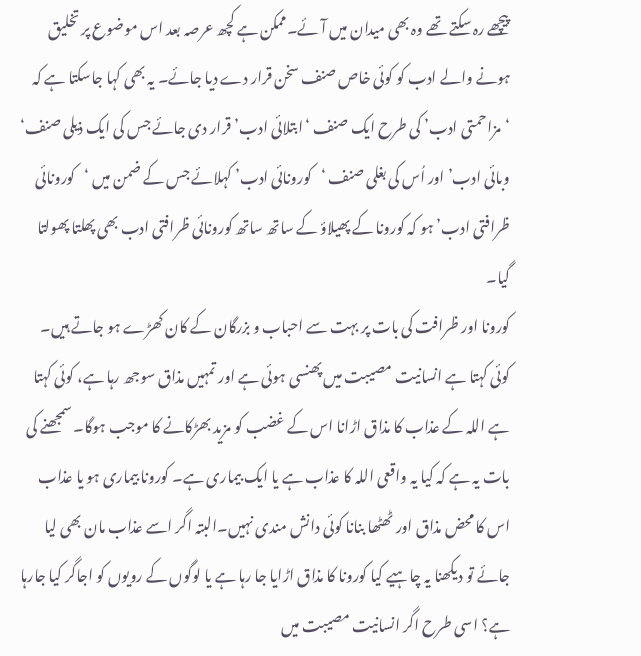پیچھے رہ سکتے تھے وہ بھی میدان میں آئے۔ممکن ہے کچھ عرصہ بعد اس موضوع پر تخلیق ہونے والے ادب کو کوئی خاص صنف سخن قرار دے دیا جائے۔ یہ بھی کہا جاسکتا ہے کہ ‘مزاحمتی ادب’ کی طرح ایک صنف ‘ابتلائی ادب’ قرار دی جائے جس کی ایک ذیلی صنف‘ وبائی ادب’ اور اُس کی بغلی صنف ‘کورونائی ادب’ کہلائے جس کے ضمن میں ‘کورونائی ظرافتی ادب’ ہو کہ کورونا کے پھیلاؤ کے ساتھ ساتھ کورونائی ظرافتی ادب بھی پھلتا پھولتا گیا۔
کورونا اور ظرافت کی بات پر بہت سے احباب و بزرگان کے کان کھڑے ہو جاتے ہیں۔ کوئی کہتا ہے انسانیت مصیبت میں پھنسی ہوئی ہے اور تمہیں مذاق سوجھ رہا ہے، کوئی کہتا ہے اللہ کے عذاب کا مذاق اڑانا اس کے غضب کو مزید بھڑکانے کا موجب ہوگا۔ سمجھنے کی بات یہ ہے کہ کیا یہ واقعی اللہ کا عذاب ہے یا ایک بیماری ہے۔ کورونا بیماری ہو یا عذاب اس کا محض مذاق اور ٹھٹھا بنانا کوئی دانش مندی نہیں۔البتہ اگر اسے عذاب مان بھی لیا جائے تو دیکھنا یہ چاہیے کیا کورونا کا مذاق اڑایا جا رہا ہے یا لوگوں کے رویوں کو اجاگر کیا جارہا ہے؟ اسی طرح اگر انسانیت مصیبت میں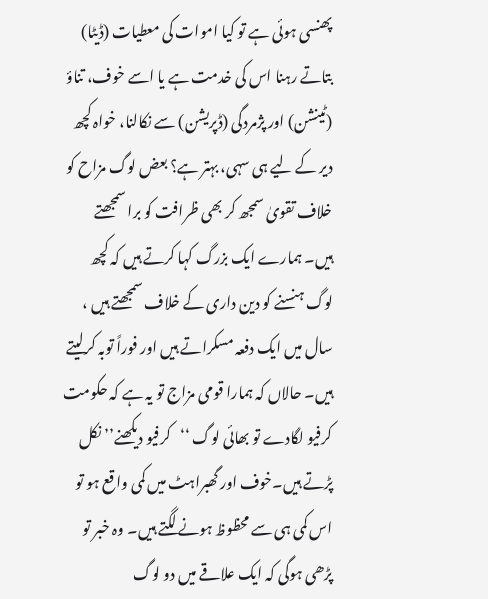پھنسی ہوئی ہے تو کیا اموات کی معطیات (ڈیٹا) بتاتے رہنا اس کی خدمت ہے یا اسے خوف، تناؤ (ٹینشن) اور پژمردگی (ڈپریشن) سے نکالنا، خواہ کچھ دیر کے لیے ہی سہی، بہتر ہے؟ بعض لوگ مزاح کو خلاف تقویٰ سمجھ کر بھی ظرافت کو برا سمجھتے ہیں۔ ہمارے ایک بزرگ کہا کرتے ہیں کہ کچھ لوگ ہنسنے کو دین داری کے خلاف سمجھتے ہیں ، سال میں ایک دفعہ مسکراتے ہیں اور فوراً توبہ کرلیتے ہیں۔ حالاں کہ ہمارا قومی مزاج تو یہ ہے کہ حکومت کرفیو لگادے تو بھائی لوگ ‘‘کرفیو دیکھنے’’ نکل پڑتے ہیں۔خوف اور گھبراہٹ میں کمی واقع ہو تو اس کمی ہی سے محظوظ ہونے لگتے ہیں۔ وہ خبر تو پڑھی ہوگی کہ ایک علاقے میں دو لوگ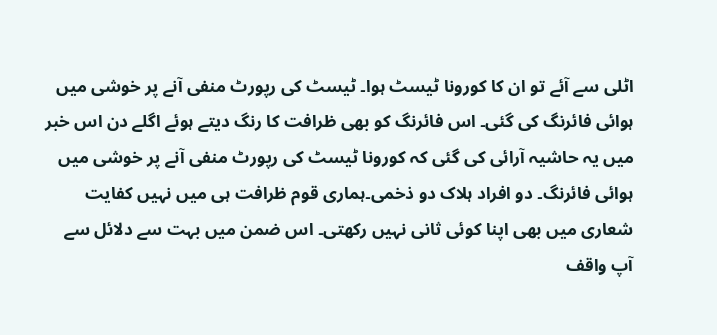اٹلی سے آئے تو ان کا کورونا ٹیسٹ ہوا۔ ٹیسٹ کی رپورٹ منفی آنے پر خوشی میں ہوائی فائرنگ کی گئی۔ اس فائرنگ کو بھی ظرافت کا رنگ دیتے ہوئے اگلے دن اس خبر میں یہ حاشیہ آرائی کی گئی کہ کورونا ٹیسٹ کی رپورٹ منفی آنے پر خوشی میں ہوائی فائرنگ۔ دو افراد ہلاک دو ذخمی۔ہماری قوم ظرافت ہی میں نہیں کفایت شعاری میں بھی اپنا کوئی ثانی نہیں رکھتی۔ اس ضمن میں بہت سے دلائل سے آپ واقف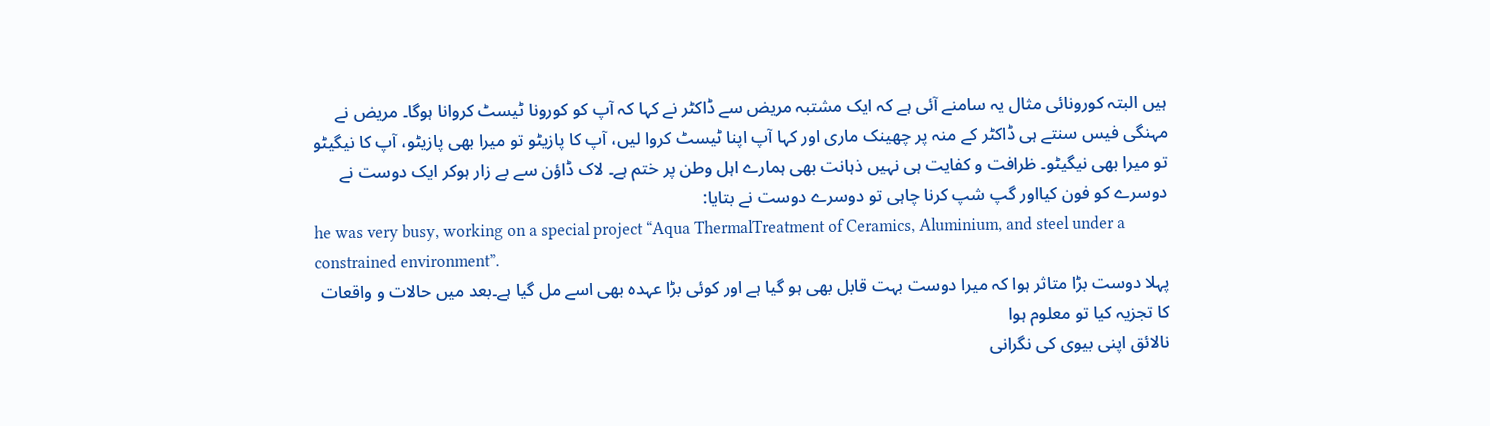ہیں البتہ کورونائی مثال یہ سامنے آئی ہے کہ ایک مشتبہ مریض سے ڈاکٹر نے کہا کہ آپ کو کورونا ٹیسٹ کروانا ہوگا۔ مریض نے مہنگی فیس سنتے ہی ڈاکٹر کے منہ پر چھینک ماری اور کہا آپ اپنا ٹیسٹ کروا لیں، آپ کا پازیٹو تو میرا بھی پازیٹو، آپ کا نیگیٹو تو میرا بھی نیگیٹو۔ ظرافت و کفایت ہی نہیں ذہانت بھی ہمارے اہل وطن پر ختم ہے۔ لاک ڈاؤن سے بے زار ہوکر ایک دوست نے دوسرے کو فون کیااور گپ شپ کرنا چاہی تو دوسرے دوست نے بتایا:
he was very busy, working on a special project “Aqua ThermalTreatment of Ceramics, Aluminium, and steel under a constrained environment”.
پہلا دوست بڑا متاثر ہوا کہ میرا دوست بہت قابل بھی ہو گیا ہے اور کوئی بڑا عہدہ بھی اسے مل گیا ہے۔بعد میں حالات و واقعات کا تجزیہ کیا تو معلوم ہوا
نالائق اپنی بیوی کی نگرانی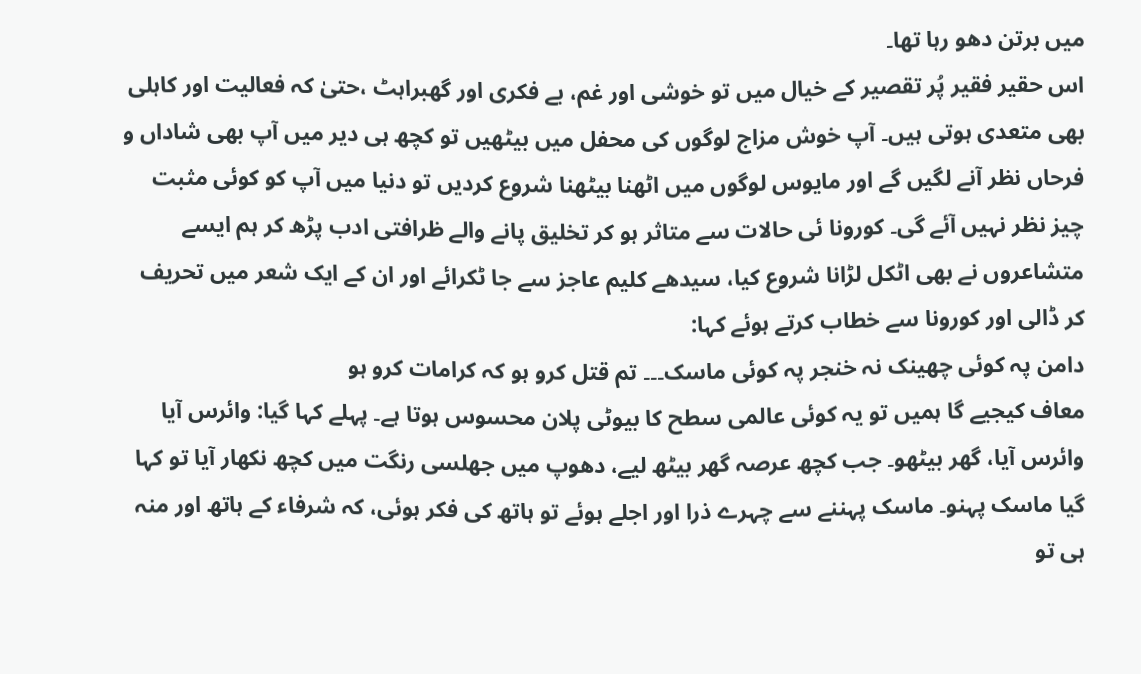میں برتن دھو رہا تھا۔
اس حقیر فقیر پُر تقصیر کے خیال میں تو خوشی اور غم، بے فکری اور گھبراہٹ ،حتیٰ کہ فعالیت اور کاہلی بھی متعدی ہوتی ہیں۔ آپ خوش مزاج لوگوں کی محفل میں بیٹھیں تو کچھ ہی دیر میں آپ بھی شاداں و فرحاں نظر آنے لگیں گے اور مایوس لوگوں میں اٹھنا بیٹھنا شروع کردیں تو دنیا میں آپ کو کوئی مثبت چیز نظر نہیں آئے گی۔ کورونا ئی حالات سے متاثر ہو کر تخلیق پانے والے ظرافتی ادب پڑھ کر ہم ایسے متشاعروں نے بھی اٹکل لڑانا شروع کیا، سیدھے کلیم عاجز سے جا ٹکرائے اور ان کے ایک شعر میں تحریف کر ڈالی اور کورونا سے خطاب کرتے ہوئے کہا:
دامن پہ کوئی چھینک نہ خنجر پہ کوئی ماسک۔۔۔ تم قتل کرو ہو کہ کرامات کرو ہو
معاف کیجیے گا ہمیں تو یہ کوئی عالمی سطح کا بیوٹی پلان محسوس ہوتا ہے۔ پہلے کہا گیا: وائرس آیا وائرس آیا، گھر بیٹھو۔ جب کچھ عرصہ گھر بیٹھ لیے، دھوپ میں جھلسی رنگت میں کچھ نکھار آیا تو کہا گیا ماسک پہنو۔ ماسک پہننے سے چہرے ذرا اور اجلے ہوئے تو ہاتھ کی فکر ہوئی، کہ شرفاء کے ہاتھ اور منہ ہی تو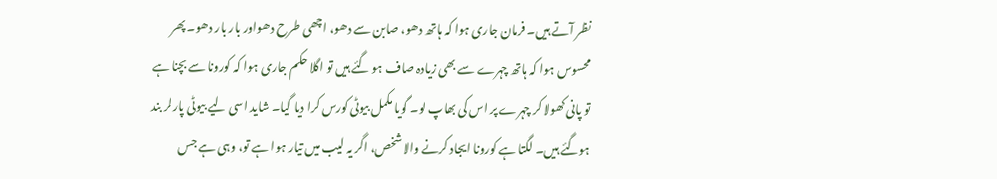نظر آتے ہیں۔ فرمان جاری ہوا کہ ہاتھ دھو، صابن سے دھو، اچھی طرح دھواور بار بار دھو۔ پھر محسوس ہوا کہ ہاتھ چہرے سے بھی زیادہ صاف ہو گئے ہیں تو اگلا حکم جاری ہوا کہ کورونا سے بچنا ہے تو پانی کھولا کر چہرے پر اس کی بھاپ لو۔ گویا مکمل بیوٹی کورس کرا دیا گیا۔ شاید اسی لیے بیوٹی پارلر بند ہوگئے ہیں۔ لگتا ہے کورونا ایجاد کرنے والا شخص، اگر یہ لیب میں تیار ہوا ہے تو، وہی ہے جس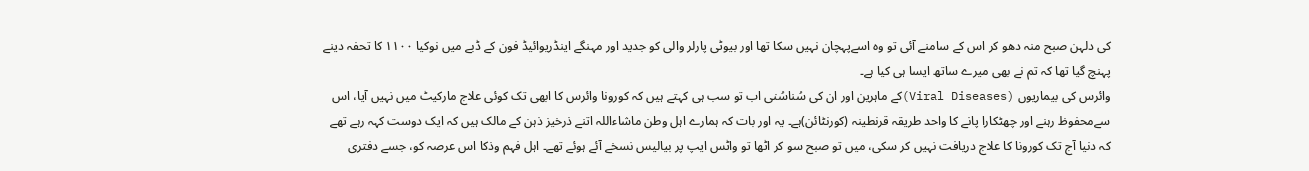کی دلہن صبح منہ دھو کر اس کے سامنے آئی تو وہ اسےپہچان نہیں سکا تھا اور بیوٹی پارلر والی کو جدید اور مہنگے اینڈریوائیڈ فون کے ڈبے میں نوکیا ۱۱۰۰ کا تحفہ دینے پہنچ گیا تھا کہ تم نے بھی میرے ساتھ ایسا ہی کیا ہے۔
وائرس کی بیماریوں (Viral Diseases)کے ماہرین اور ان کی سُناسُنی اب تو سب ہی کہتے ہیں کہ کورونا وائرس کا ابھی تک کوئی علاج مارکیٹ میں نہیں آیا، اس سےمحفوظ رہنے اور چھٹکارا پانے کا واحد طریقہ قرنطینہ (کورنٹائن)ہے۔ یہ اور بات کہ ہمارے اہل وطن ماشاءاللہ اتنے ذرخیز ذہن کے مالک ہیں کہ ایک دوست کہہ رہے تھے کہ دنیا آج تک کورونا کا علاج دریافت نہیں کر سکی، میں تو صبح سو کر اٹھا تو واٹس ایپ پر بیالیس نسخے آئے ہوئے تھے۔ اہل فہم وذکا اس عرصہ کو، جسے دفتری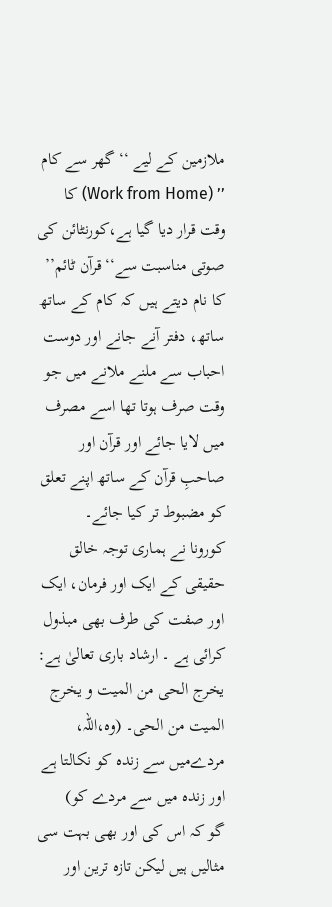ملازمین کے لیے ‘‘ گھر سے کام ’’ (Work from Home) کا وقت قرار دیا گیا ہے،کورنٹائن کی صوتی مناسبت سے‘‘قرآن ٹائم’’ کا نام دیتے ہیں کہ کام کے ساتھ ساتھ، دفتر آنے جانے اور دوست احباب سے ملنے ملانے میں جو وقت صرف ہوتا تھا اسے مصرف میں لایا جائے اور قرآن اور صاحبِ قرآن کے ساتھ اپنے تعلق کو مضبوط تر کیا جائے۔
کورونا نے ہماری توجہ خالق حقیقی کے ایک اور فرمان، ایک اور صفت کی طرف بھی مبذول کرائی ہے ۔ ارشاد باری تعالیٰ ہے:
یخرج الحی من المیت و یخرج المیت من الحی۔ (وہ،اللہ، مردےمیں سے زندہ کو نکالتا ہے اور زندہ میں سے مردے کو)
گو کہ اس کی اور بھی بہت سی مثالیں ہیں لیکن تازہ ترین اور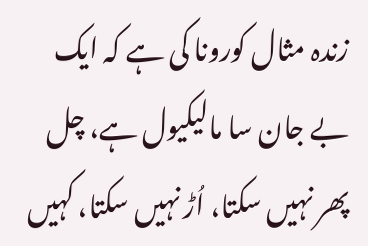زندہ مثال کورونا کی ہے کہ ایک بے جان سا مالیکیول ہے، چل پھر نہیں سکتا، اُڑ نہیں سکتا، کہیں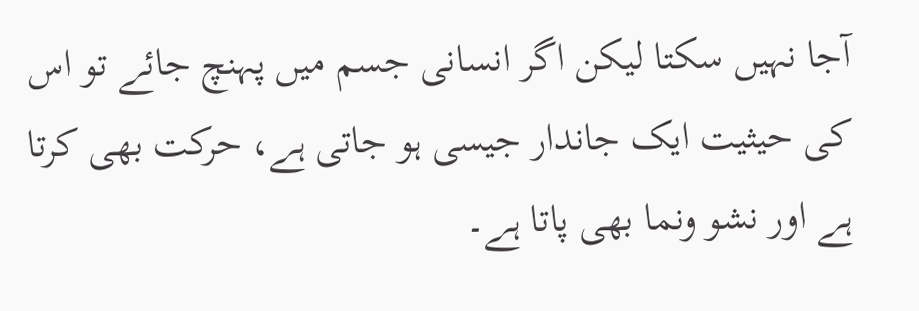آجا نہیں سکتا لیکن اگر انسانی جسم میں پہنچ جائے تو اس کی حیثیت ایک جاندار جیسی ہو جاتی ہے، حرکت بھی کرتا ہے اور نشو ونما بھی پاتا ہے۔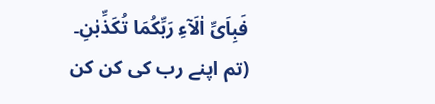فَبِاَیِّ اٰلَآءِ رَبِّکُمَا تُکَذِّبٰنِ۔
(تم اپنے رب کی کن کن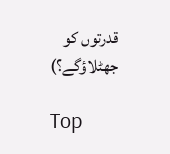قدرتوں کو جھٹلاؤگے؟)

Top